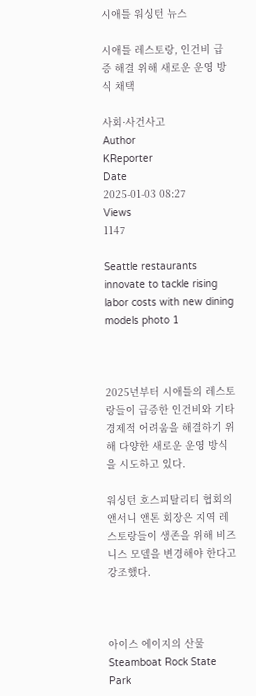시애틀 워싱턴 뉴스

시애틀 레스토랑, 인건비 급증 해결 위해 새로운 운영 방식 채택

사회·사건사고
Author
KReporter
Date
2025-01-03 08:27
Views
1147

Seattle restaurants innovate to tackle rising labor costs with new dining models photo 1



2025년부터 시애틀의 레스토랑들이 급증한 인건비와 기타 경제적 어려움을 해결하기 위해 다양한 새로운 운영 방식을 시도하고 있다.

워싱턴 호스피탈리티 협회의 앤서니 앤톤 회장은 지역 레스토랑들이 생존을 위해 비즈니스 모델을 변경해야 한다고 강조했다.



아이스 에이지의 산물 Steamboat Rock State Park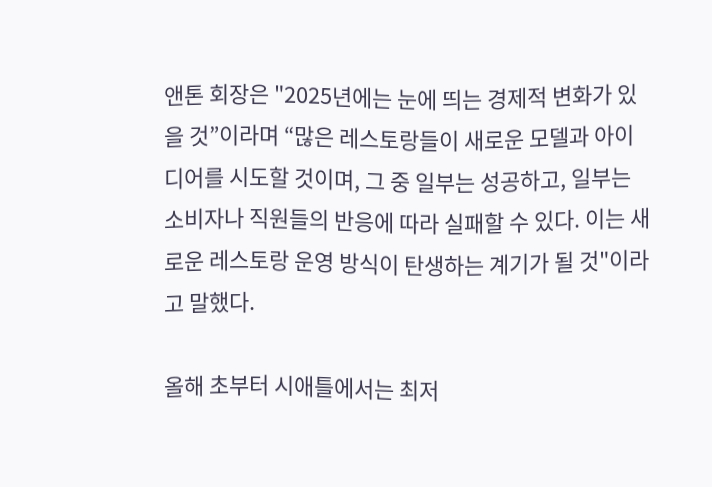앤톤 회장은 "2025년에는 눈에 띄는 경제적 변화가 있을 것”이라며 “많은 레스토랑들이 새로운 모델과 아이디어를 시도할 것이며, 그 중 일부는 성공하고, 일부는 소비자나 직원들의 반응에 따라 실패할 수 있다. 이는 새로운 레스토랑 운영 방식이 탄생하는 계기가 될 것"이라고 말했다.

올해 초부터 시애틀에서는 최저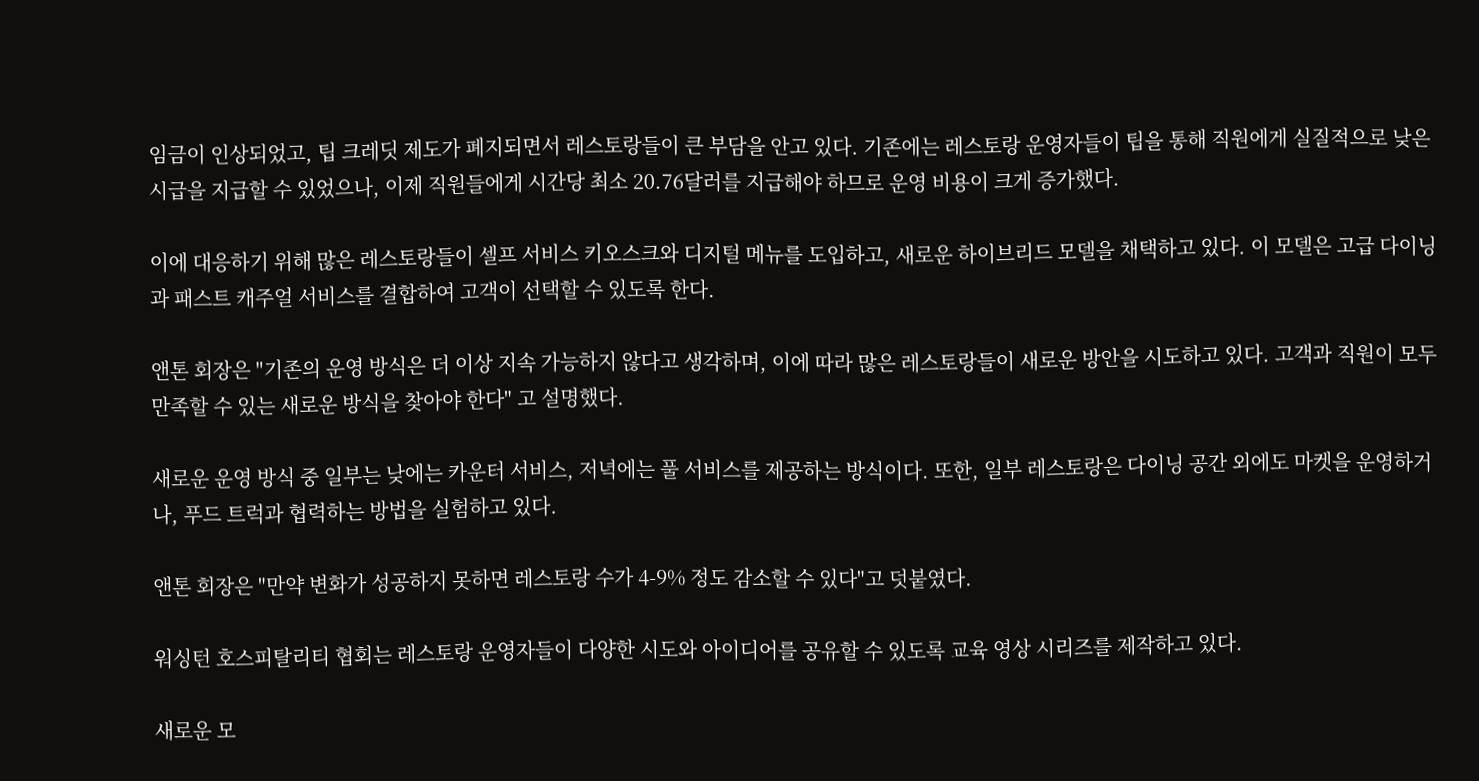임금이 인상되었고, 팁 크레딧 제도가 폐지되면서 레스토랑들이 큰 부담을 안고 있다. 기존에는 레스토랑 운영자들이 팁을 통해 직원에게 실질적으로 낮은 시급을 지급할 수 있었으나, 이제 직원들에게 시간당 최소 20.76달러를 지급해야 하므로 운영 비용이 크게 증가했다.

이에 대응하기 위해 많은 레스토랑들이 셀프 서비스 키오스크와 디지털 메뉴를 도입하고, 새로운 하이브리드 모델을 채택하고 있다. 이 모델은 고급 다이닝과 패스트 캐주얼 서비스를 결합하여 고객이 선택할 수 있도록 한다.

앤톤 회장은 "기존의 운영 방식은 더 이상 지속 가능하지 않다고 생각하며, 이에 따라 많은 레스토랑들이 새로운 방안을 시도하고 있다. 고객과 직원이 모두 만족할 수 있는 새로운 방식을 찾아야 한다" 고 설명했다.

새로운 운영 방식 중 일부는 낮에는 카운터 서비스, 저녁에는 풀 서비스를 제공하는 방식이다. 또한, 일부 레스토랑은 다이닝 공간 외에도 마켓을 운영하거나, 푸드 트럭과 협력하는 방법을 실험하고 있다.

앤톤 회장은 "만약 변화가 성공하지 못하면 레스토랑 수가 4-9% 정도 감소할 수 있다"고 덧붙였다.

워싱턴 호스피탈리티 협회는 레스토랑 운영자들이 다양한 시도와 아이디어를 공유할 수 있도록 교육 영상 시리즈를 제작하고 있다.

새로운 모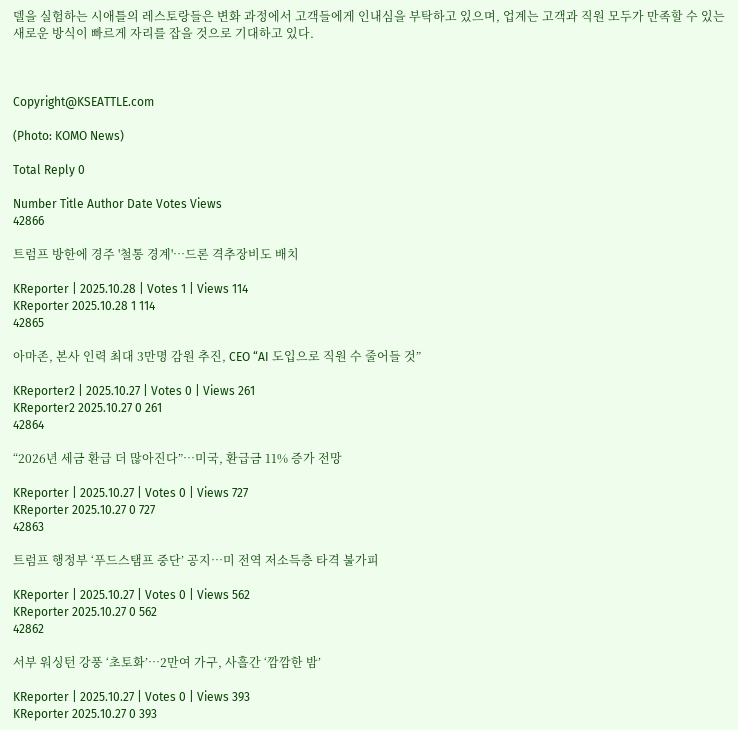델을 실험하는 시애틀의 레스토랑들은 변화 과정에서 고객들에게 인내심을 부탁하고 있으며, 업계는 고객과 직원 모두가 만족할 수 있는 새로운 방식이 빠르게 자리를 잡을 것으로 기대하고 있다.



Copyright@KSEATTLE.com

(Photo: KOMO News)

Total Reply 0

Number Title Author Date Votes Views
42866

트럼프 방한에 경주 '철통 경계'…드론 격추장비도 배치

KReporter | 2025.10.28 | Votes 1 | Views 114
KReporter 2025.10.28 1 114
42865

아마존, 본사 인력 최대 3만명 감원 추진, CEO “AI 도입으로 직원 수 줄어들 것”

KReporter2 | 2025.10.27 | Votes 0 | Views 261
KReporter2 2025.10.27 0 261
42864

“2026년 세금 환급 더 많아진다”…미국, 환급금 11% 증가 전망

KReporter | 2025.10.27 | Votes 0 | Views 727
KReporter 2025.10.27 0 727
42863

트럼프 행정부 ‘푸드스탬프 중단’ 공지…미 전역 저소득층 타격 불가피

KReporter | 2025.10.27 | Votes 0 | Views 562
KReporter 2025.10.27 0 562
42862

서부 워싱턴 강풍 ‘초토화’…2만여 가구, 사흘간 ‘깜깜한 밤’

KReporter | 2025.10.27 | Votes 0 | Views 393
KReporter 2025.10.27 0 393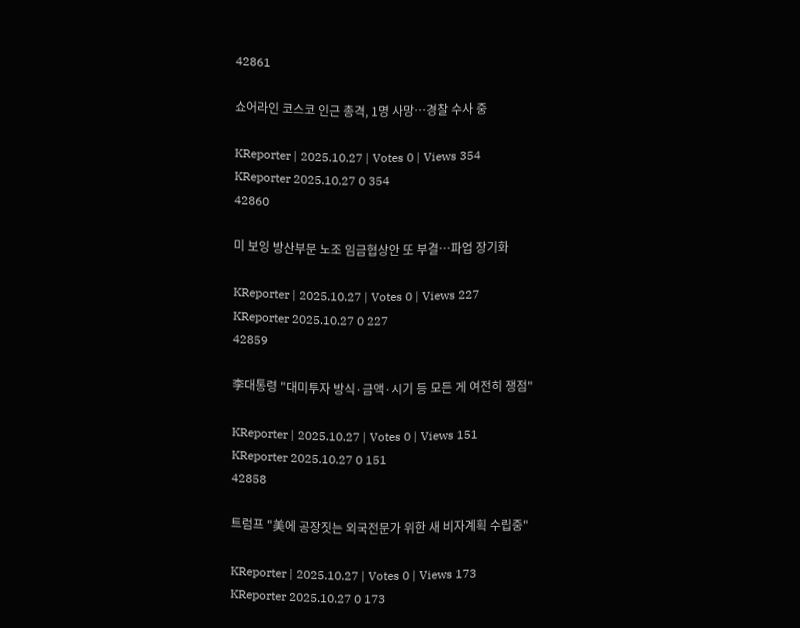42861

쇼어라인 코스코 인근 총격, 1명 사망…경찰 수사 중

KReporter | 2025.10.27 | Votes 0 | Views 354
KReporter 2025.10.27 0 354
42860

미 보잉 방산부문 노조 임금협상안 또 부결…파업 장기화

KReporter | 2025.10.27 | Votes 0 | Views 227
KReporter 2025.10.27 0 227
42859

李대통령 "대미투자 방식·금액·시기 등 모든 게 여전히 쟁점"

KReporter | 2025.10.27 | Votes 0 | Views 151
KReporter 2025.10.27 0 151
42858

트럼프 "美에 공장짓는 외국전문가 위한 새 비자계획 수립중"

KReporter | 2025.10.27 | Votes 0 | Views 173
KReporter 2025.10.27 0 173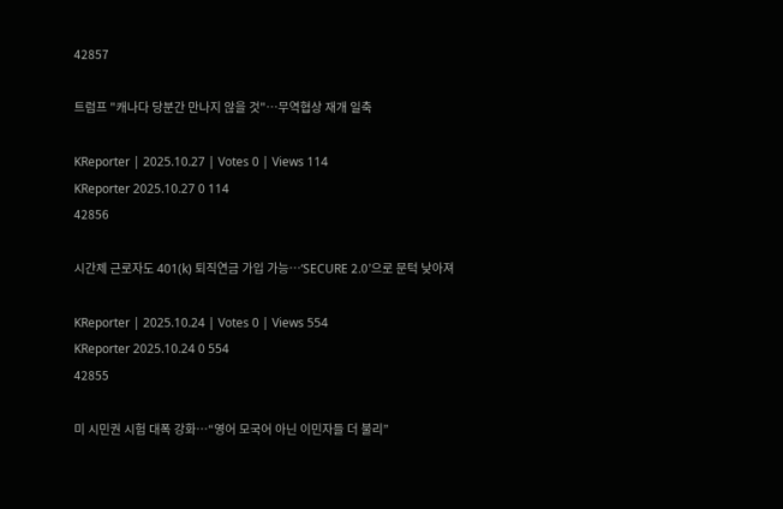42857

트럼프 "캐나다 당분간 만나지 않을 것"…무역협상 재개 일축

KReporter | 2025.10.27 | Votes 0 | Views 114
KReporter 2025.10.27 0 114
42856

시간제 근로자도 401(k) 퇴직연금 가입 가능…‘SECURE 2.0’으로 문턱 낮아져

KReporter | 2025.10.24 | Votes 0 | Views 554
KReporter 2025.10.24 0 554
42855

미 시민권 시험 대폭 강화…“영어 모국어 아닌 이민자들 더 불리”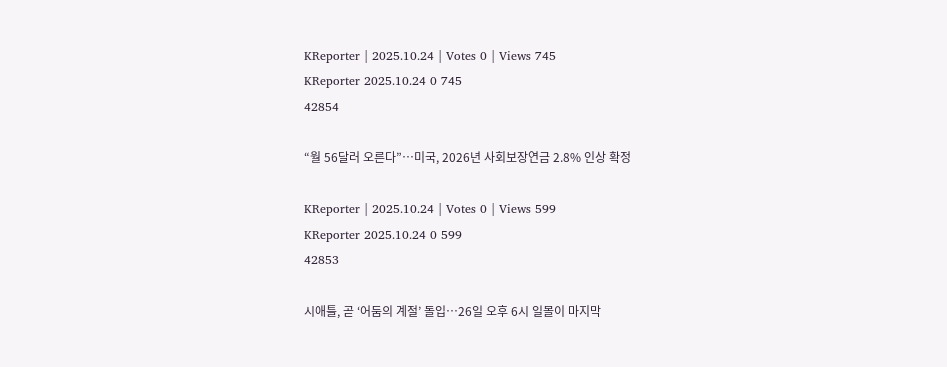KReporter | 2025.10.24 | Votes 0 | Views 745
KReporter 2025.10.24 0 745
42854

“월 56달러 오른다”…미국, 2026년 사회보장연금 2.8% 인상 확정

KReporter | 2025.10.24 | Votes 0 | Views 599
KReporter 2025.10.24 0 599
42853

시애틀, 곧 ‘어둠의 계절’ 돌입…26일 오후 6시 일몰이 마지막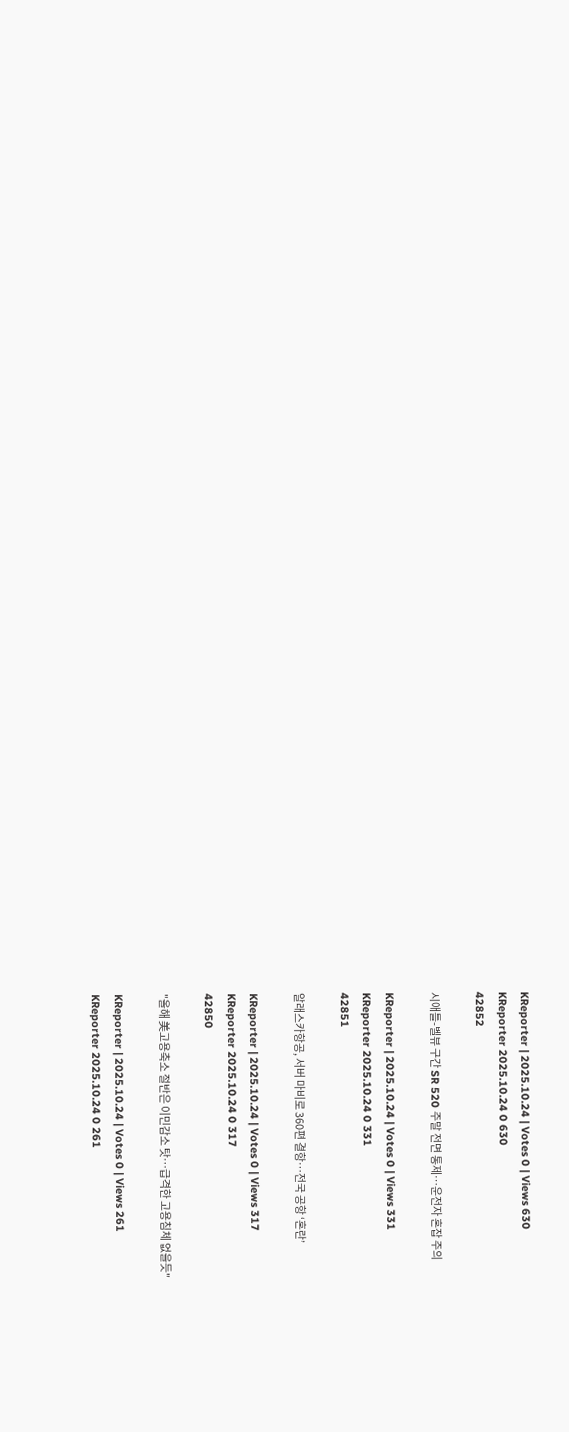KReporter | 2025.10.24 | Votes 0 | Views 630
KReporter 2025.10.24 0 630
42852

시애틀-벨뷰 구간 SR 520 주말 전면 통제…운전자 혼잡 주의

KReporter | 2025.10.24 | Votes 0 | Views 331
KReporter 2025.10.24 0 331
42851

알래스카항공, 서버 마비로 360편 결항…전국 공항 ‘혼란’

KReporter | 2025.10.24 | Votes 0 | Views 317
KReporter 2025.10.24 0 317
42850

"올해 美고용축소 절반은 이민감소 탓…급격한 고용침체 없을듯"

KReporter | 2025.10.24 | Votes 0 | Views 261
KReporter 2025.10.24 0 261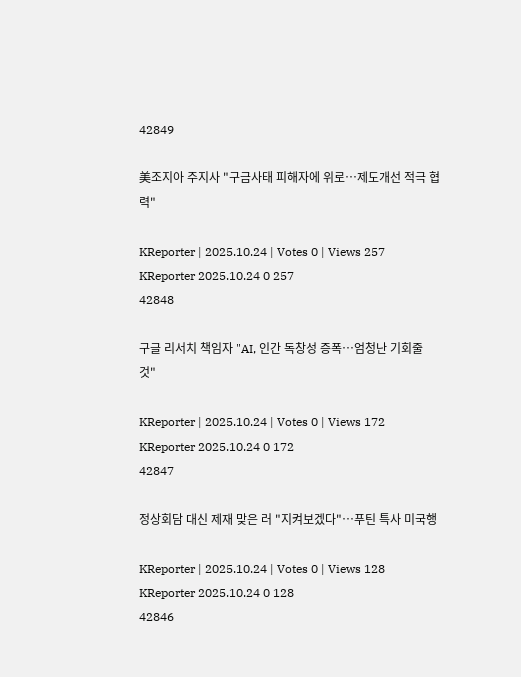42849

美조지아 주지사 "구금사태 피해자에 위로…제도개선 적극 협력"

KReporter | 2025.10.24 | Votes 0 | Views 257
KReporter 2025.10.24 0 257
42848

구글 리서치 책임자 "AI, 인간 독창성 증폭…엄청난 기회줄 것"

KReporter | 2025.10.24 | Votes 0 | Views 172
KReporter 2025.10.24 0 172
42847

정상회담 대신 제재 맞은 러 "지켜보겠다"…푸틴 특사 미국행

KReporter | 2025.10.24 | Votes 0 | Views 128
KReporter 2025.10.24 0 128
42846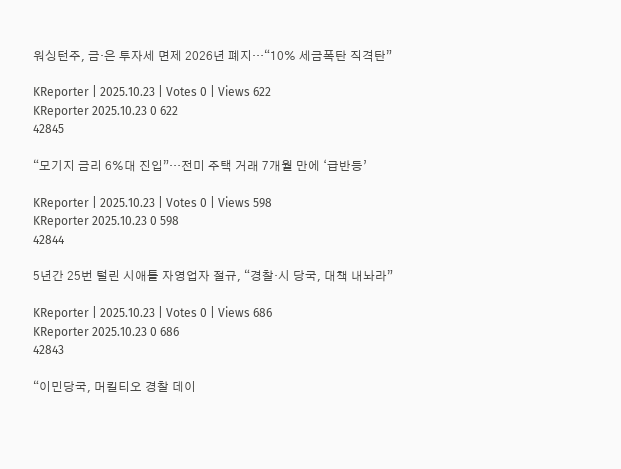워싱턴주, 금·은 투자세 면제 2026년 폐지…“10% 세금폭탄 직격탄”

KReporter | 2025.10.23 | Votes 0 | Views 622
KReporter 2025.10.23 0 622
42845

“모기지 금리 6%대 진입”…전미 주택 거래 7개월 만에 ‘급반등’

KReporter | 2025.10.23 | Votes 0 | Views 598
KReporter 2025.10.23 0 598
42844

5년간 25번 털린 시애틀 자영업자 절규, “경찰·시 당국, 대책 내놔라”

KReporter | 2025.10.23 | Votes 0 | Views 686
KReporter 2025.10.23 0 686
42843

“이민당국, 머킬티오 경찰 데이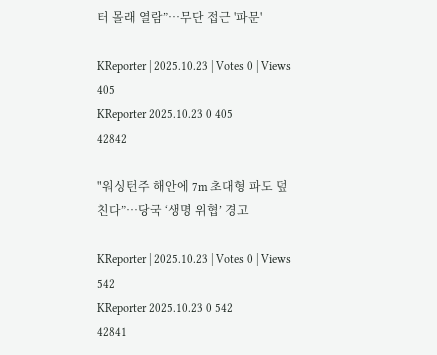터 몰래 열람”…무단 접근 '파문'

KReporter | 2025.10.23 | Votes 0 | Views 405
KReporter 2025.10.23 0 405
42842

"워싱턴주 해안에 7m 초대형 파도 덮친다”…당국 ‘생명 위협’ 경고

KReporter | 2025.10.23 | Votes 0 | Views 542
KReporter 2025.10.23 0 542
42841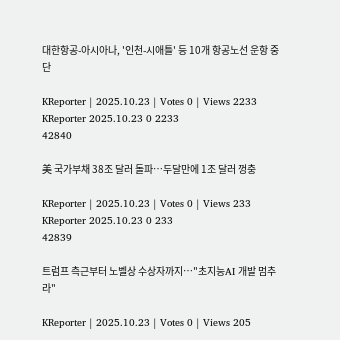대한항공-아시아나, '인천-시애틀' 등 10개 항공노선 운항 중단

KReporter | 2025.10.23 | Votes 0 | Views 2233
KReporter 2025.10.23 0 2233
42840

美 국가부채 38조 달러 돌파…두달만에 1조 달러 껑충

KReporter | 2025.10.23 | Votes 0 | Views 233
KReporter 2025.10.23 0 233
42839

트럼프 측근부터 노벨상 수상자까지…"초지능AI 개발 멈추라"

KReporter | 2025.10.23 | Votes 0 | Views 205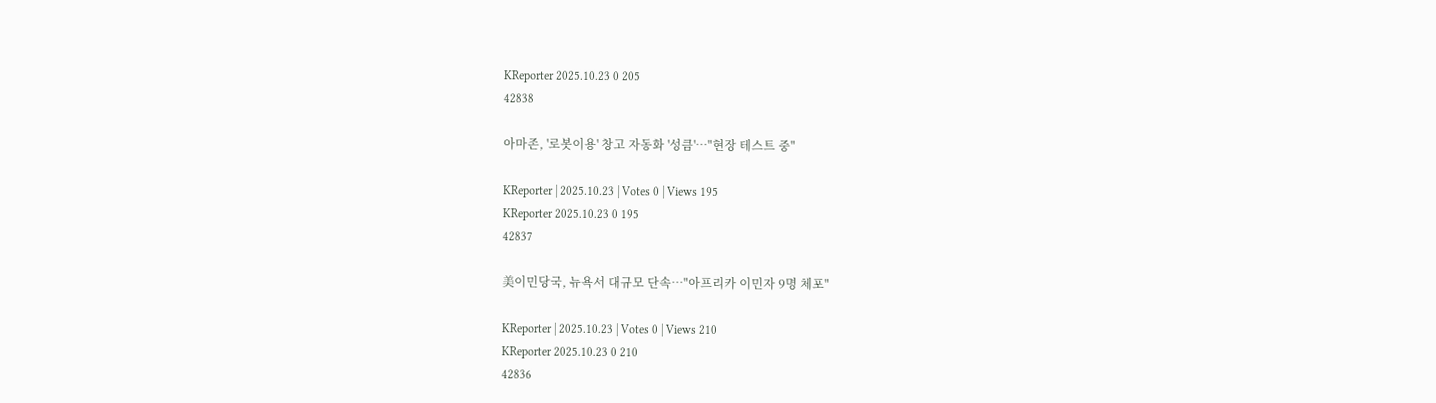KReporter 2025.10.23 0 205
42838

아마존, '로봇이용' 창고 자동화 '성큼'…"현장 테스트 중"

KReporter | 2025.10.23 | Votes 0 | Views 195
KReporter 2025.10.23 0 195
42837

美이민당국, 뉴욕서 대규모 단속…"아프리카 이민자 9명 체포"

KReporter | 2025.10.23 | Votes 0 | Views 210
KReporter 2025.10.23 0 210
42836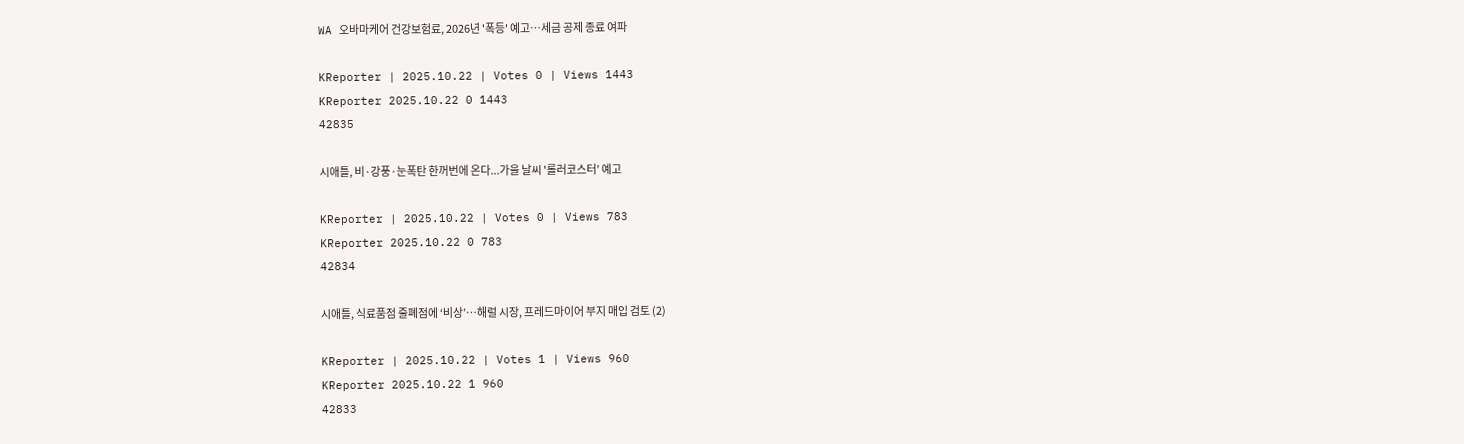WA 오바마케어 건강보험료, 2026년 '폭등' 예고…세금 공제 종료 여파

KReporter | 2025.10.22 | Votes 0 | Views 1443
KReporter 2025.10.22 0 1443
42835

시애틀, 비·강풍·눈폭탄 한꺼번에 온다...가을 날씨 '롤러코스터’ 예고

KReporter | 2025.10.22 | Votes 0 | Views 783
KReporter 2025.10.22 0 783
42834

시애틀, 식료품점 줄폐점에 ‘비상’…해럴 시장, 프레드마이어 부지 매입 검토 (2)

KReporter | 2025.10.22 | Votes 1 | Views 960
KReporter 2025.10.22 1 960
42833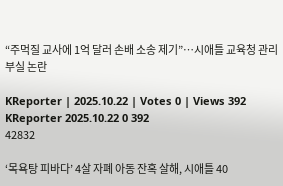“주먹질 교사에 1억 달러 손배 소송 제기”…시애틀 교육청 관리 부실 논란

KReporter | 2025.10.22 | Votes 0 | Views 392
KReporter 2025.10.22 0 392
42832

‘목욕탕 피바다’ 4살 자폐 아동 잔혹 살해, 시애틀 40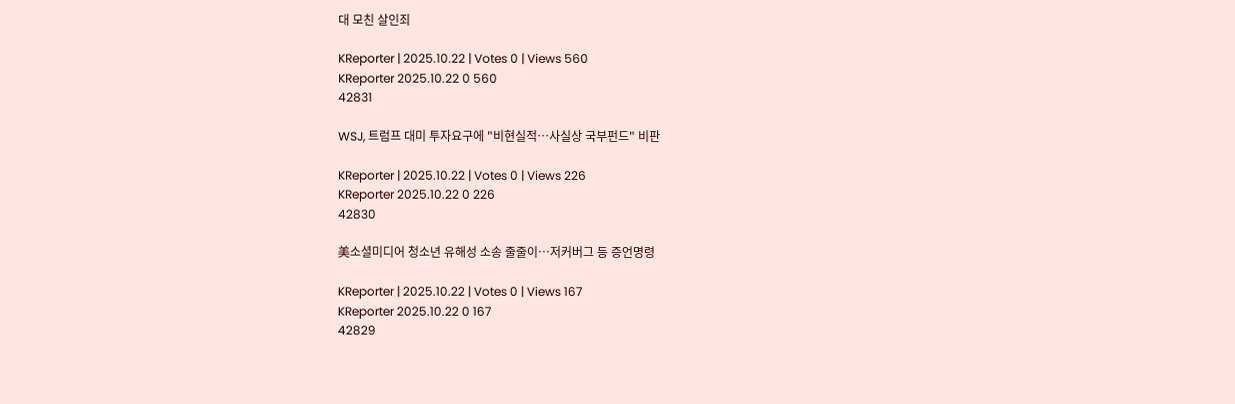대 모친 살인죄

KReporter | 2025.10.22 | Votes 0 | Views 560
KReporter 2025.10.22 0 560
42831

WSJ, 트럼프 대미 투자요구에 "비현실적…사실상 국부펀드" 비판

KReporter | 2025.10.22 | Votes 0 | Views 226
KReporter 2025.10.22 0 226
42830

美소셜미디어 청소년 유해성 소송 줄줄이…저커버그 등 증언명령

KReporter | 2025.10.22 | Votes 0 | Views 167
KReporter 2025.10.22 0 167
42829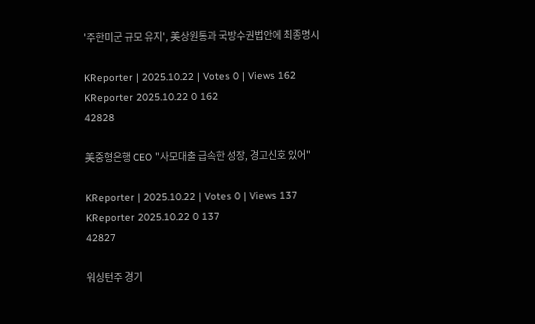'주한미군 규모 유지', 美상원통과 국방수권법안에 최종명시

KReporter | 2025.10.22 | Votes 0 | Views 162
KReporter 2025.10.22 0 162
42828

美중형은행 CEO "사모대출 급속한 성장, 경고신호 있어"

KReporter | 2025.10.22 | Votes 0 | Views 137
KReporter 2025.10.22 0 137
42827

워싱턴주 경기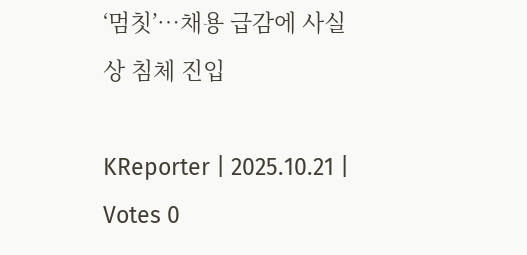‘멈칫’…채용 급감에 사실상 침체 진입

KReporter | 2025.10.21 | Votes 0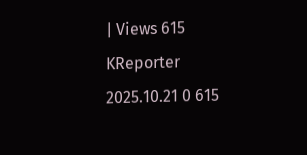| Views 615
KReporter 2025.10.21 0 615